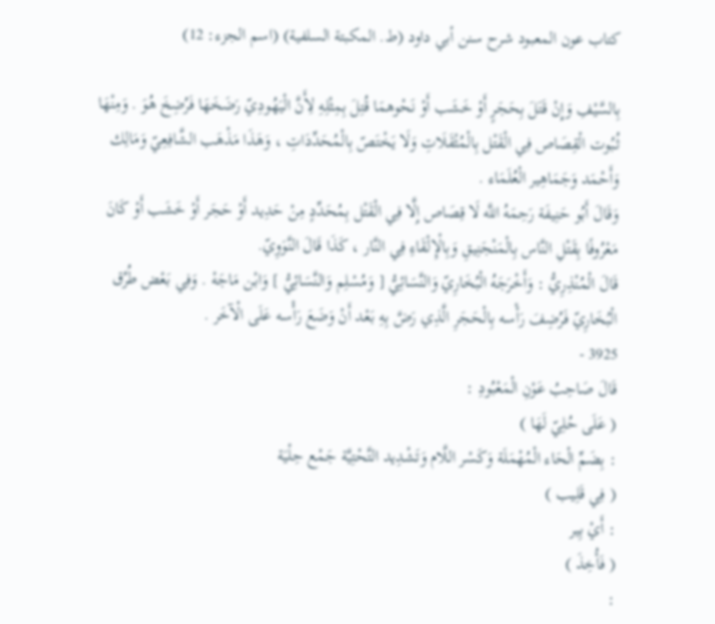كتاب عون المعبود شرح سنن أبي داود (ط. المكبتة السلفية) (اسم الجزء: 12)

بِالسَّيْفِ وَإِنْ قَتَلَ بِحَجَرٍ أَوْ خَشَب أَوْ نَحْوهمَا قُتِلَ بِمِثْلِهِ لِأَنَّ الْيَهُودِيّ رَضَخَهَا فَرُضِخَ هُوَ . وَمِنْهَا ثُبُوت الْقِصَاص فِي الْقَتْل بِالْمُثْقَلَاتِ وَلَا يَخْتَصّ بِالْمُحَدِّدَاتِ ، وَهَذَا مَذْهَب الشَّافِعِيّ وَمَالِك وَأَحْمَد وَجَمَاهِير الْعُلَمَاء .
وَقَالَ أَبُو حَنِيفَة رَحِمَهُ اللَّه لَا قِصَاص إِلَّا فِي الْقَتْل بِمُحَدِّدٍ مِنْ حَدِيد أَوْ حَجَر أَوْ خَشَب أَوْ كَانَ مَعْرُوفًا بِقَتْلِ النَّاس بِالْمَنْجَنِيقِ وَبِالْإِلْقَاءِ فِي النَّار ، كَذَا قَالَ النَّوَوِيّ.
قَالَ الْمُنْذِرِيُّ : وَأَخْرَجَهُ الْبُخَارِيّ وَالنَّسَائِيُّ [ وَمُسْلِم وَالنَّسَائِيُّ ] وَابْن مَاجَهْ . وَفِي بَعْض طُرُق الْبُخَارِيّ فَرُضِفَ رَأْسه بِالْحَجَرِ الَّذِي رَضَّ بِهِ بَعْد أَنْ وَضَعَ رَأْسه عَلَى الْآخَر .
3925 -
قَالَ صَاحِبُ عَوْنِ الْمَعْبُودِ :
( عَلَى حُلِيّ لَهَا )
: بِضَمِّ الْحَاء الْمُهْمَلَة وَكَسْر اللَّام وَتَشْدِيد التَّحْتِيَّة جَمْع حِلْيَة
( فِي قَلِيب )
: أَيْ بِير
( فَأُخِذَ )
: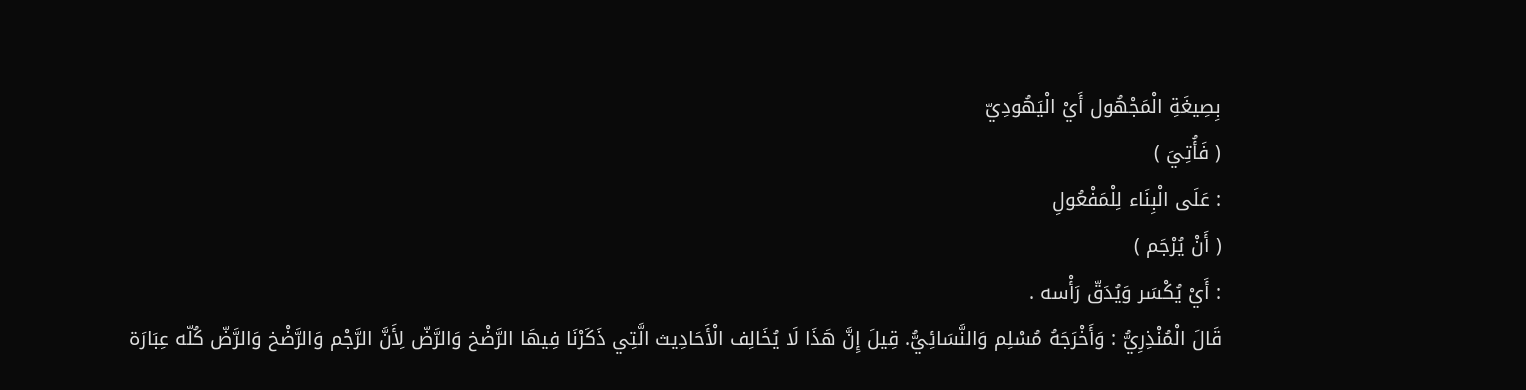بِصِيغَةِ الْمَجْهُول أَيْ الْيَهُودِيّ
( فَأُتِيَ )
: عَلَى الْبِنَاء لِلْمَفْعُولِ
( أَنْ يُرْجَم )
: أَيْ يُكْسَر وَيُدَقّ رَأْسه .
قَالَ الْمُنْذِرِيُّ : وَأَخْرَجَهُ مُسْلِم وَالنَّسَائِيُّ. قِيلَ إِنَّ هَذَا لَا يُخَالِف الْأَحَادِيث الَّتِي ذَكَرْنَا فِيهَا الرَّضْخ وَالرَّضّ لِأَنَّ الرَّجْم وَالرَّضْخ وَالرَّضّ كُلّه عِبَارَة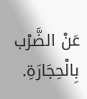عَنْ الضَّرْب بِالْحِجَارَةِ.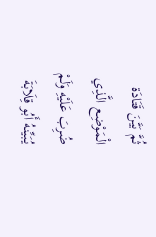ثُمَّ بَيَّنَ قَتَادَة الْمَوْضِع الَّذِي ضُرِبَ عَلَيْهِ وَلَمْ يُبَيِّنهُ أَبُو قِلَابَةَ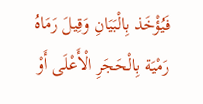فَيُؤْخَذ بِالْبَيَانِ وَقِيلَ رَمَاهُ رَمْيَة بِالْحَجَرِ الْأَعْلَى أَوْ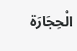الْحِجَارَة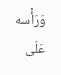وَرَأْسه عَلَى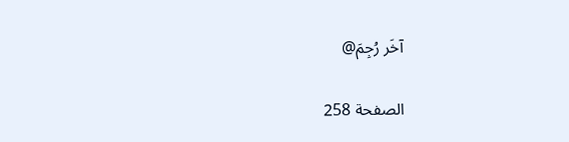آخَر رُجِمَ@

الصفحة 258